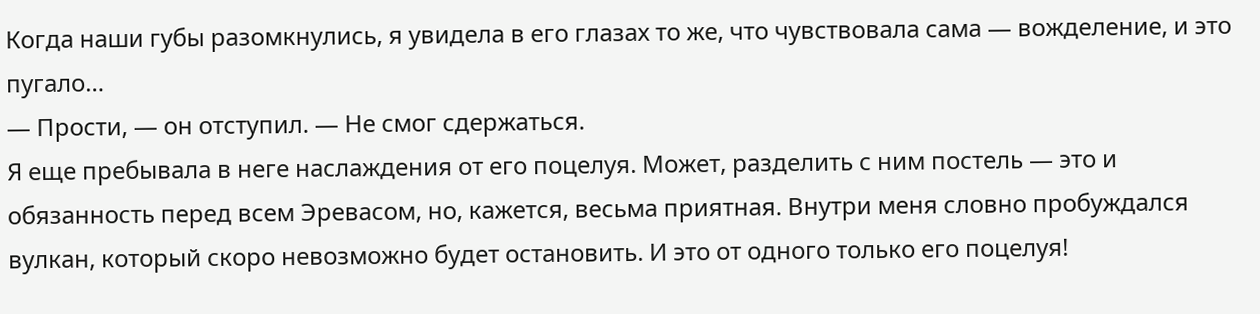Когда наши губы разомкнулись, я увидела в его глазах то же, что чувствовала сама — вожделение, и это пугало…
— Прости, — он отступил. — Не смог сдержаться.
Я еще пребывала в неге наслаждения от его поцелуя. Может, разделить с ним постель — это и обязанность перед всем Эревасом, но, кажется, весьма приятная. Внутри меня словно пробуждался вулкан, который скоро невозможно будет остановить. И это от одного только его поцелуя!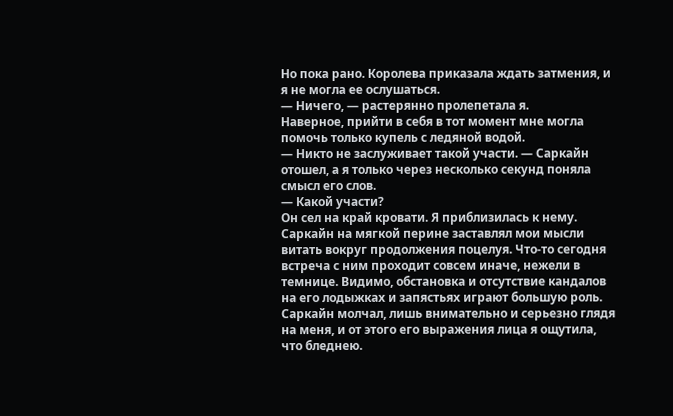Но пока рано. Королева приказала ждать затмения, и я не могла ее ослушаться.
— Ничего, — растерянно пролепетала я.
Наверное, прийти в себя в тот момент мне могла помочь только купель с ледяной водой.
— Никто не заслуживает такой участи. — Саркайн отошел, а я только через несколько секунд поняла смысл его слов.
— Какой участи?
Он сел на край кровати. Я приблизилась к нему. Саркайн на мягкой перине заставлял мои мысли витать вокруг продолжения поцелуя. Что-то сегодня встреча с ним проходит совсем иначе, нежели в темнице. Видимо, обстановка и отсутствие кандалов на его лодыжках и запястьях играют большую роль.
Саркайн молчал, лишь внимательно и серьезно глядя на меня, и от этого его выражения лица я ощутила, что бледнею.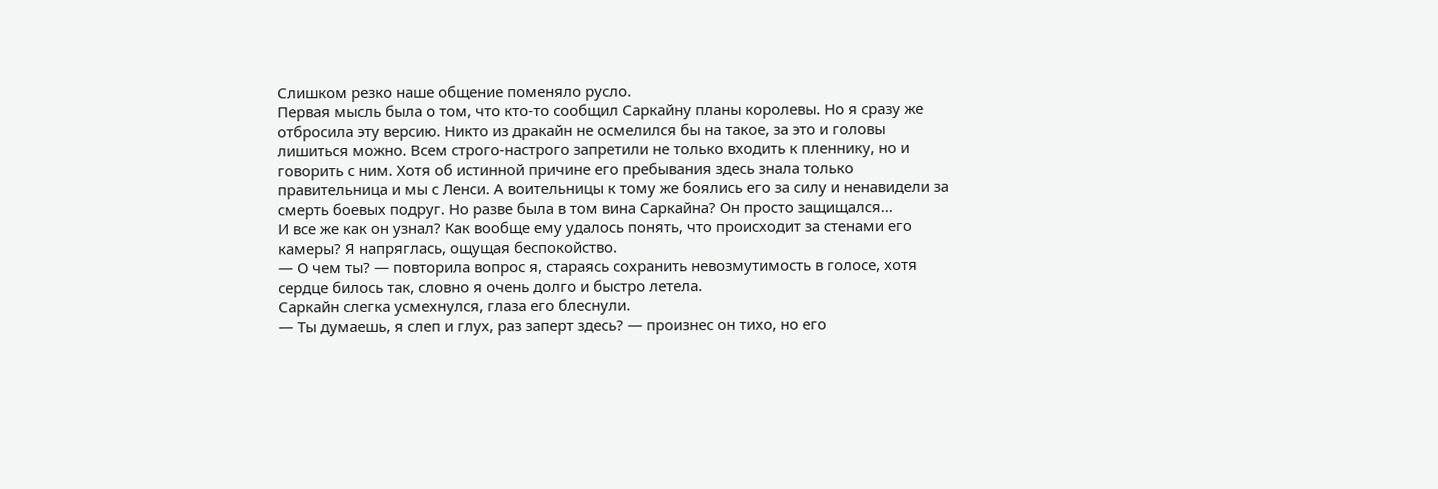Слишком резко наше общение поменяло русло.
Первая мысль была о том, что кто-то сообщил Саркайну планы королевы. Но я сразу же отбросила эту версию. Никто из дракайн не осмелился бы на такое, за это и головы лишиться можно. Всем строго-настрого запретили не только входить к пленнику, но и говорить с ним. Хотя об истинной причине его пребывания здесь знала только правительница и мы с Ленси. А воительницы к тому же боялись его за силу и ненавидели за смерть боевых подруг. Но разве была в том вина Саркайна? Он просто защищался...
И все же как он узнал? Как вообще ему удалось понять, что происходит за стенами его камеры? Я напряглась, ощущая беспокойство.
— О чем ты? — повторила вопрос я, стараясь сохранить невозмутимость в голосе, хотя сердце билось так, словно я очень долго и быстро летела.
Саркайн слегка усмехнулся, глаза его блеснули.
— Ты думаешь, я слеп и глух, раз заперт здесь? — произнес он тихо, но его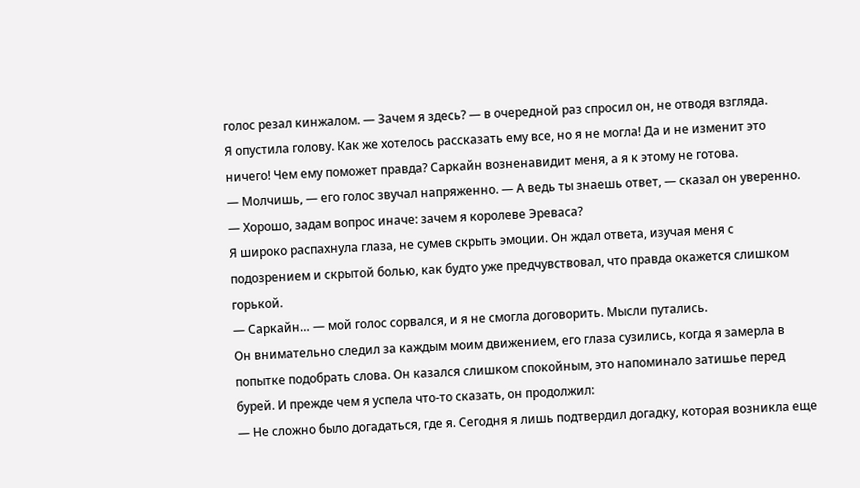голос резал кинжалом. — Зачем я здесь? — в очередной раз спросил он, не отводя взгляда.
Я опустила голову. Как же хотелось рассказать ему все, но я не могла! Да и не изменит это ничего! Чем ему поможет правда? Саркайн возненавидит меня, а я к этому не готова.
— Молчишь, — его голос звучал напряженно. — А ведь ты знаешь ответ, — сказал он уверенно. — Хорошо, задам вопрос иначе: зачем я королеве Эреваса?
Я широко распахнула глаза, не сумев скрыть эмоции. Он ждал ответа, изучая меня с подозрением и скрытой болью, как будто уже предчувствовал, что правда окажется слишком горькой.
— Саркайн… — мой голос сорвался, и я не смогла договорить. Мысли путались.
Он внимательно следил за каждым моим движением, его глаза сузились, когда я замерла в попытке подобрать слова. Он казался слишком спокойным, это напоминало затишье перед бурей. И прежде чем я успела что-то сказать, он продолжил:
— Не сложно было догадаться, где я. Сегодня я лишь подтвердил догадку, которая возникла еще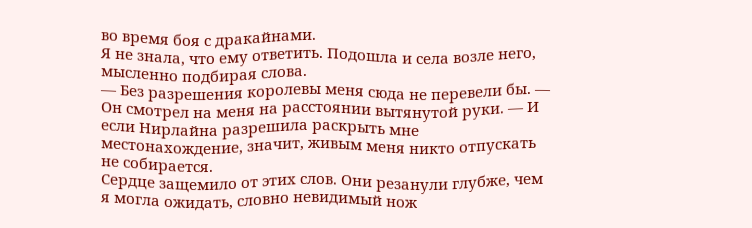во время боя с дракайнами.
Я не знала, что ему ответить. Подошла и села возле него, мысленно подбирая слова.
— Без разрешения королевы меня сюда не перевели бы. — Он смотрел на меня на расстоянии вытянутой руки. — И если Нирлайна разрешила раскрыть мне местонахождение, значит, живым меня никто отпускать не собирается.
Сердце защемило от этих слов. Они резанули глубже, чем я могла ожидать, словно невидимый нож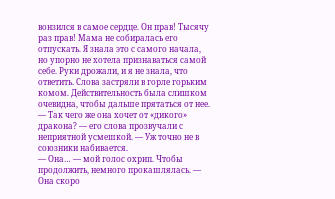вонзился в самое сердце. Он прав! Тысячу раз прав! Мама не собиралась его отпускать. Я знала это с самого начала, но упорно не хотела признаваться самой себе. Руки дрожали, и я не знала, что ответить. Слова застряли в горле горьким комом. Действительность была слишком очевидна, чтобы дальше прятаться от нее.
— Так чего же она хочет от «дикого» дракона? — его слова прозвучали с неприятной усмешкой. — Уж точно не в союзники набивается.
— Она… — мой голос охрип. Чтобы продолжить, немного прокашлялась. — Она скоро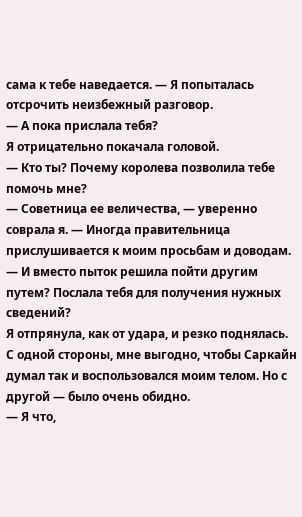сама к тебе наведается. — Я попыталась отсрочить неизбежный разговор.
— А пока прислала тебя?
Я отрицательно покачала головой.
— Кто ты? Почему королева позволила тебе помочь мне?
— Советница ее величества, — уверенно соврала я. — Иногда правительница прислушивается к моим просьбам и доводам.
— И вместо пыток решила пойти другим путем? Послала тебя для получения нужных сведений?
Я отпрянула, как от удара, и резко поднялась. С одной стороны, мне выгодно, чтобы Саркайн думал так и воспользовался моим телом. Но с другой — было очень обидно.
— Я что,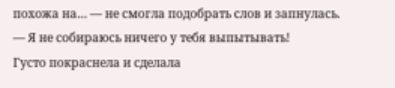похожа на… — не смогла подобрать слов и запнулась. — Я не собираюсь ничего у тебя выпытывать!
Густо покраснела и сделала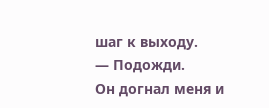шаг к выходу.
— Подожди.
Он догнал меня и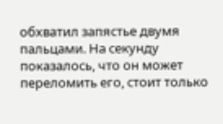обхватил запястье двумя пальцами. На секунду показалось, что он может переломить его, стоит только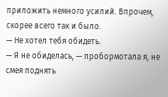приложить немного усилий. Впрочем, скорее всего так и было.
— Не хотел тебя обидеть.
— Я не обиделась, — пробормотала я, не смея поднять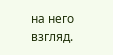на него взгляд.